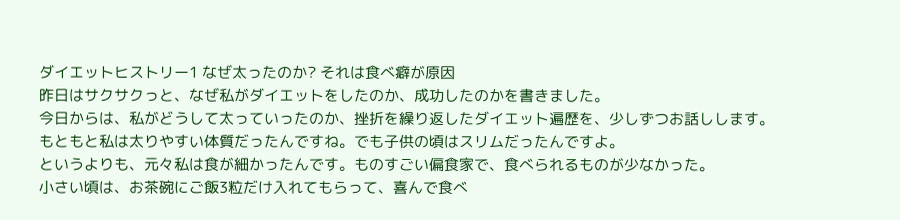ダイエットヒストリー1 なぜ太ったのか? それは食べ癖が原因
昨日はサクサクっと、なぜ私がダイエットをしたのか、成功したのかを書きました。
今日からは、私がどうして太っていったのか、挫折を繰り返したダイエット遍歴を、少しずつお話しします。
もともと私は太りやすい体質だったんですね。でも子供の頃はスリムだったんですよ。
というよりも、元々私は食が細かったんです。ものすごい偏食家で、食べられるものが少なかった。
小さい頃は、お茶碗にご飯3粒だけ入れてもらって、喜んで食べ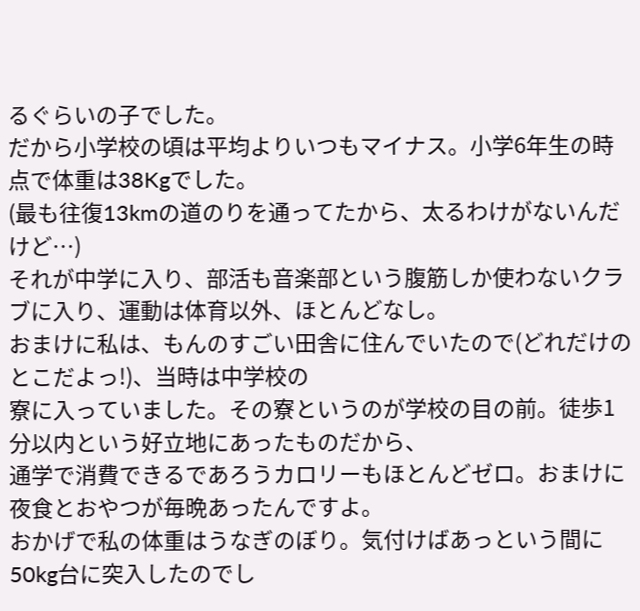るぐらいの子でした。
だから小学校の頃は平均よりいつもマイナス。小学6年生の時点で体重は38Kgでした。
(最も往復13kmの道のりを通ってたから、太るわけがないんだけど…)
それが中学に入り、部活も音楽部という腹筋しか使わないクラブに入り、運動は体育以外、ほとんどなし。
おまけに私は、もんのすごい田舎に住んでいたので(どれだけのとこだよっ!)、当時は中学校の
寮に入っていました。その寮というのが学校の目の前。徒歩1分以内という好立地にあったものだから、
通学で消費できるであろうカロリーもほとんどゼロ。おまけに夜食とおやつが毎晩あったんですよ。
おかげで私の体重はうなぎのぼり。気付けばあっという間に50kg台に突入したのでし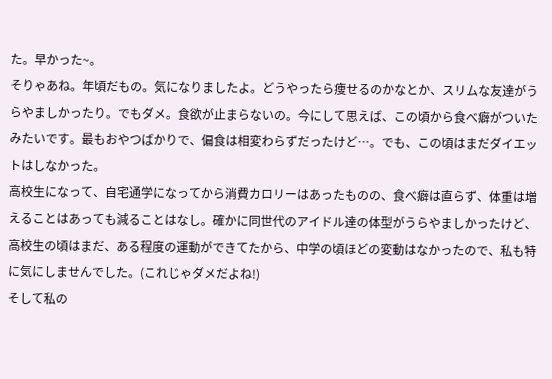た。早かった~。
そりゃあね。年頃だもの。気になりましたよ。どうやったら痩せるのかなとか、スリムな友達がうらやましかったり。でもダメ。食欲が止まらないの。今にして思えば、この頃から食べ癖がついたみたいです。最もおやつばかりで、偏食は相変わらずだったけど…。でも、この頃はまだダイエットはしなかった。
高校生になって、自宅通学になってから消費カロリーはあったものの、食べ癖は直らず、体重は増えることはあっても減ることはなし。確かに同世代のアイドル達の体型がうらやましかったけど、高校生の頃はまだ、ある程度の運動ができてたから、中学の頃ほどの変動はなかったので、私も特に気にしませんでした。(これじゃダメだよね!)
そして私の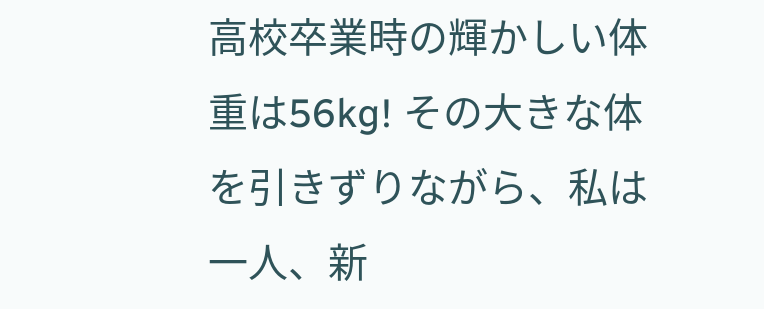高校卒業時の輝かしい体重は56kg! その大きな体を引きずりながら、私は一人、新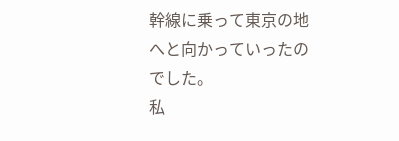幹線に乗って東京の地へと向かっていったのでした。
私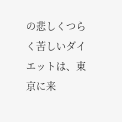の悲しくつらく苦しいダイエットは、東京に来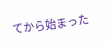てから始まった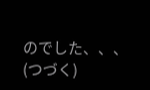のでした、、、(つづく)